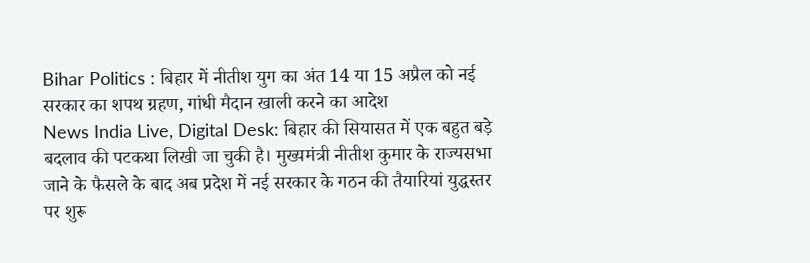Bihar Politics : बिहार में नीतीश युग का अंत 14 या 15 अप्रैल को नई सरकार का शपथ ग्रहण, गांधी मैदान खाली करने का आदेश
News India Live, Digital Desk: बिहार की सियासत में एक बहुत बड़े बदलाव की पटकथा लिखी जा चुकी है। मुख्यमंत्री नीतीश कुमार के राज्यसभा जाने के फैसले के बाद अब प्रदेश में नई सरकार के गठन की तैयारियां युद्धस्तर पर शुरू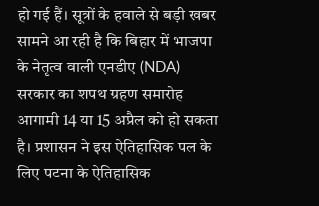हो गई हैं। सूत्रों के हवाले से बड़ी खबर सामने आ रही है कि बिहार में भाजपा के नेतृत्व वाली एनडीए (NDA) सरकार का शपथ ग्रहण समारोह आगामी 14 या 15 अप्रैल को हो सकता है। प्रशासन ने इस ऐतिहासिक पल के लिए पटना के ऐतिहासिक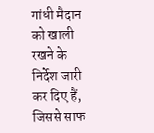गांधी मैदान को खाली रखने के निर्देश जारी कर दिए हैं, जिससे साफ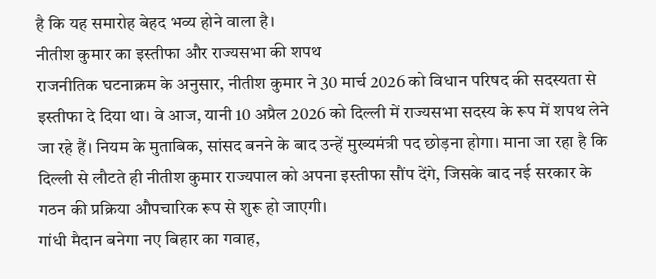है कि यह समारोह बेहद भव्य होने वाला है।
नीतीश कुमार का इस्तीफा और राज्यसभा की शपथ
राजनीतिक घटनाक्रम के अनुसार, नीतीश कुमार ने 30 मार्च 2026 को विधान परिषद की सदस्यता से इस्तीफा दे दिया था। वे आज, यानी 10 अप्रैल 2026 को दिल्ली में राज्यसभा सदस्य के रूप में शपथ लेने जा रहे हैं। नियम के मुताबिक, सांसद बनने के बाद उन्हें मुख्यमंत्री पद छोड़ना होगा। माना जा रहा है कि दिल्ली से लौटते ही नीतीश कुमार राज्यपाल को अपना इस्तीफा सौंप देंगे, जिसके बाद नई सरकार के गठन की प्रक्रिया औपचारिक रूप से शुरू हो जाएगी।
गांधी मैदान बनेगा नए बिहार का गवाह,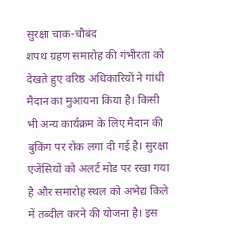सुरक्षा चाक-चौबंद
शपथ ग्रहण समारोह की गंभीरता को देखते हुए वरिष्ठ अधिकारियों ने गांधी मैदान का मुआयना किया है। किसी भी अन्य कार्यक्रम के लिए मैदान की बुकिंग पर रोक लगा दी गई है। सुरक्षा एजेंसियों को अलर्ट मोड पर रखा गया है और समारोह स्थल को अभेद्य किले में तब्दील करने की योजना है। इस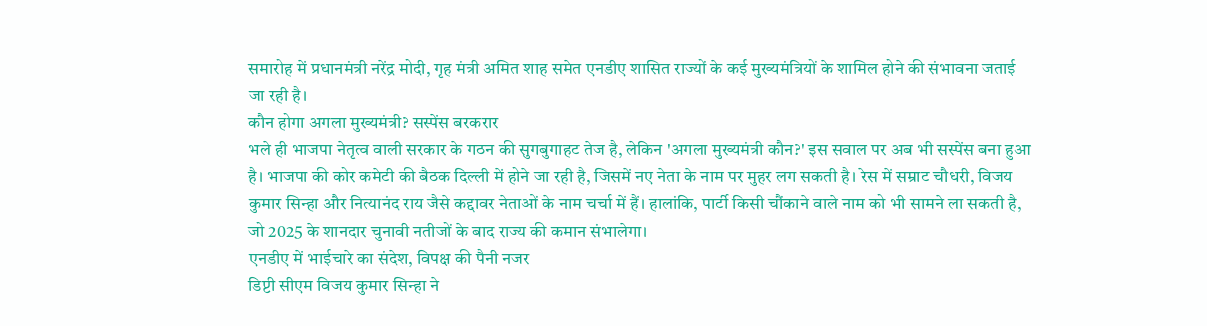समारोह में प्रधानमंत्री नरेंद्र मोदी, गृह मंत्री अमित शाह समेत एनडीए शासित राज्यों के कई मुख्यमंत्रियों के शामिल होने की संभावना जताई जा रही है।
कौन होगा अगला मुख्यमंत्री? सस्पेंस बरकरार
भले ही भाजपा नेतृत्व वाली सरकार के गठन की सुगबुगाहट तेज है, लेकिन 'अगला मुख्यमंत्री कौन?' इस सवाल पर अब भी सस्पेंस बना हुआ है। भाजपा की कोर कमेटी की बैठक दिल्ली में होने जा रही है, जिसमें नए नेता के नाम पर मुहर लग सकती है। रेस में सम्राट चौधरी, विजय कुमार सिन्हा और नित्यानंद राय जैसे कद्दावर नेताओं के नाम चर्चा में हैं। हालांकि, पार्टी किसी चौंकाने वाले नाम को भी सामने ला सकती है, जो 2025 के शानदार चुनावी नतीजों के बाद राज्य की कमान संभालेगा।
एनडीए में भाईचारे का संदेश, विपक्ष की पैनी नजर
डिप्टी सीएम विजय कुमार सिन्हा ने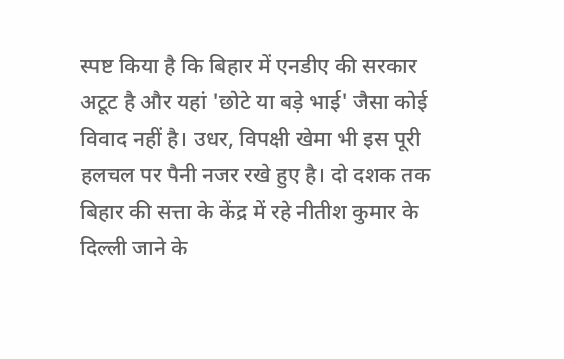स्पष्ट किया है कि बिहार में एनडीए की सरकार अटूट है और यहां 'छोटे या बड़े भाई' जैसा कोई विवाद नहीं है। उधर, विपक्षी खेमा भी इस पूरी हलचल पर पैनी नजर रखे हुए है। दो दशक तक बिहार की सत्ता के केंद्र में रहे नीतीश कुमार के दिल्ली जाने के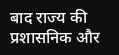बाद राज्य की प्रशासनिक और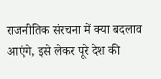राजनीतिक संरचना में क्या बदलाव आएंगे, इसे लेकर पूरे देश की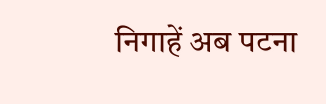निगाहें अब पटना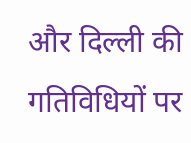और दिल्ली की गतिविधियों पर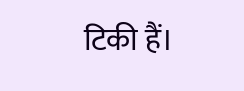टिकी हैं।